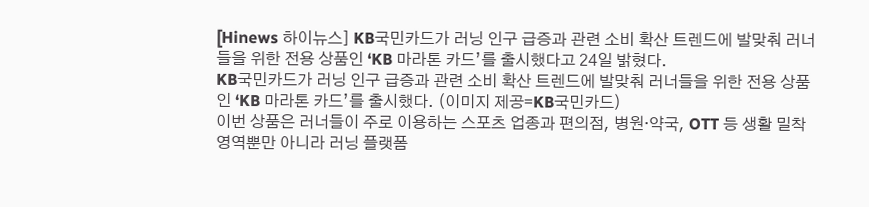[Hinews 하이뉴스] KB국민카드가 러닝 인구 급증과 관련 소비 확산 트렌드에 발맞춰 러너들을 위한 전용 상품인 ‘KB 마라톤 카드’를 출시했다고 24일 밝혔다.
KB국민카드가 러닝 인구 급증과 관련 소비 확산 트렌드에 발맞춰 러너들을 위한 전용 상품인 ‘KB 마라톤 카드’를 출시했다. (이미지 제공=KB국민카드)
이번 상품은 러너들이 주로 이용하는 스포츠 업종과 편의점, 병원·약국, OTT 등 생활 밀착 영역뿐만 아니라 러닝 플랫폼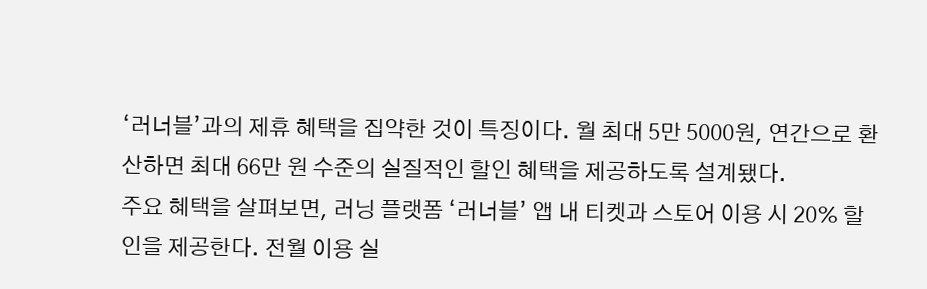‘러너블’과의 제휴 혜택을 집약한 것이 특징이다. 월 최대 5만 5000원, 연간으로 환산하면 최대 66만 원 수준의 실질적인 할인 혜택을 제공하도록 설계됐다.
주요 혜택을 살펴보면, 러닝 플랫폼 ‘러너블’ 앱 내 티켓과 스토어 이용 시 20% 할인을 제공한다. 전월 이용 실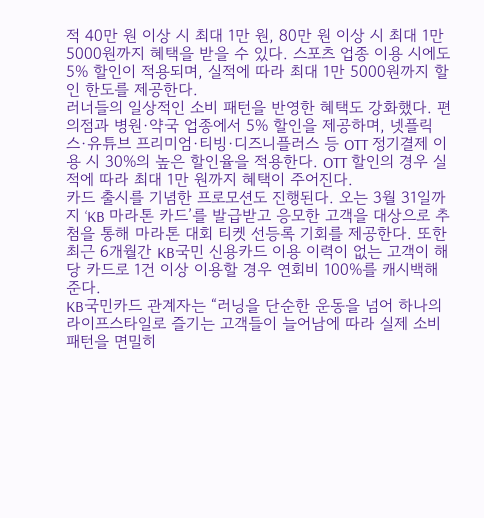적 40만 원 이상 시 최대 1만 원, 80만 원 이상 시 최대 1만 5000원까지 혜택을 받을 수 있다. 스포츠 업종 이용 시에도 5% 할인이 적용되며, 실적에 따라 최대 1만 5000원까지 할인 한도를 제공한다.
러너들의 일상적인 소비 패턴을 반영한 혜택도 강화했다. 편의점과 병원·약국 업종에서 5% 할인을 제공하며, 넷플릭스·유튜브 프리미엄·티빙·디즈니플러스 등 OTT 정기결제 이용 시 30%의 높은 할인율을 적용한다. OTT 할인의 경우 실적에 따라 최대 1만 원까지 혜택이 주어진다.
카드 출시를 기념한 프로모션도 진행된다. 오는 3월 31일까지 ‘KB 마라톤 카드’를 발급받고 응모한 고객을 대상으로 추첨을 통해 마라톤 대회 티켓 선등록 기회를 제공한다. 또한 최근 6개월간 KB국민 신용카드 이용 이력이 없는 고객이 해당 카드로 1건 이상 이용할 경우 연회비 100%를 캐시백해준다.
KB국민카드 관계자는 “러닝을 단순한 운동을 넘어 하나의 라이프스타일로 즐기는 고객들이 늘어남에 따라 실제 소비 패턴을 면밀히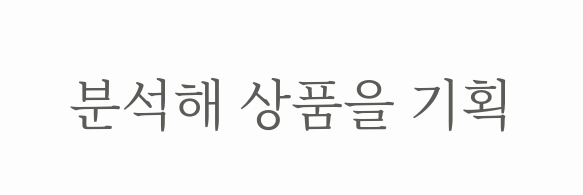분석해 상품을 기획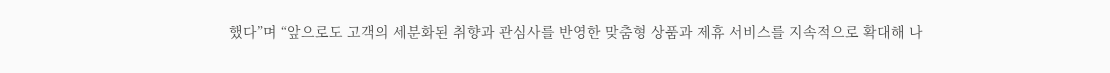했다”며 “앞으로도 고객의 세분화된 취향과 관심사를 반영한 맞춤형 상품과 제휴 서비스를 지속적으로 확대해 나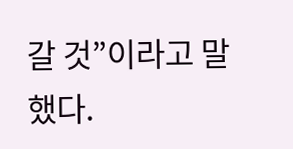갈 것”이라고 말했다.